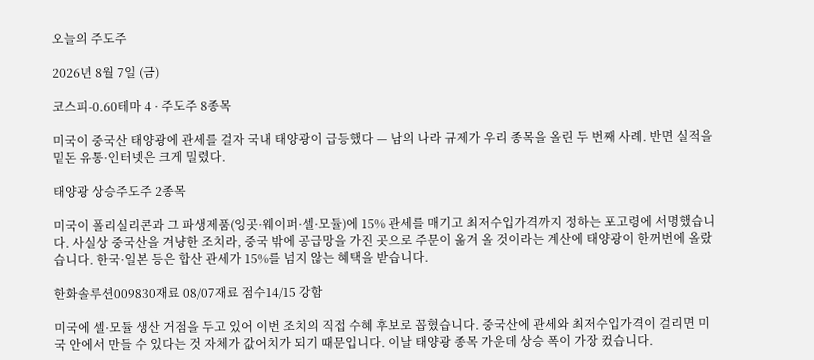오늘의 주도주

2026년 8월 7일 (금)

코스피-0.60테마 4 · 주도주 8종목

미국이 중국산 태양광에 관세를 걸자 국내 태양광이 급등했다 — 남의 나라 규제가 우리 종목을 올린 두 번째 사례. 반면 실적을 밑돈 유통·인터넷은 크게 밀렸다.

태양광 상승주도주 2종목

미국이 폴리실리콘과 그 파생제품(잉곳·웨이퍼·셀·모듈)에 15% 관세를 매기고 최저수입가격까지 정하는 포고령에 서명했습니다. 사실상 중국산을 겨냥한 조치라, 중국 밖에 공급망을 가진 곳으로 주문이 옮겨 올 것이라는 계산에 태양광이 한꺼번에 올랐습니다. 한국·일본 등은 합산 관세가 15%를 넘지 않는 혜택을 받습니다.

한화솔루션009830재료 08/07재료 점수14/15 강함

미국에 셀·모듈 생산 거점을 두고 있어 이번 조치의 직접 수혜 후보로 꼽혔습니다. 중국산에 관세와 최저수입가격이 걸리면 미국 안에서 만들 수 있다는 것 자체가 값어치가 되기 때문입니다. 이날 태양광 종목 가운데 상승 폭이 가장 컸습니다.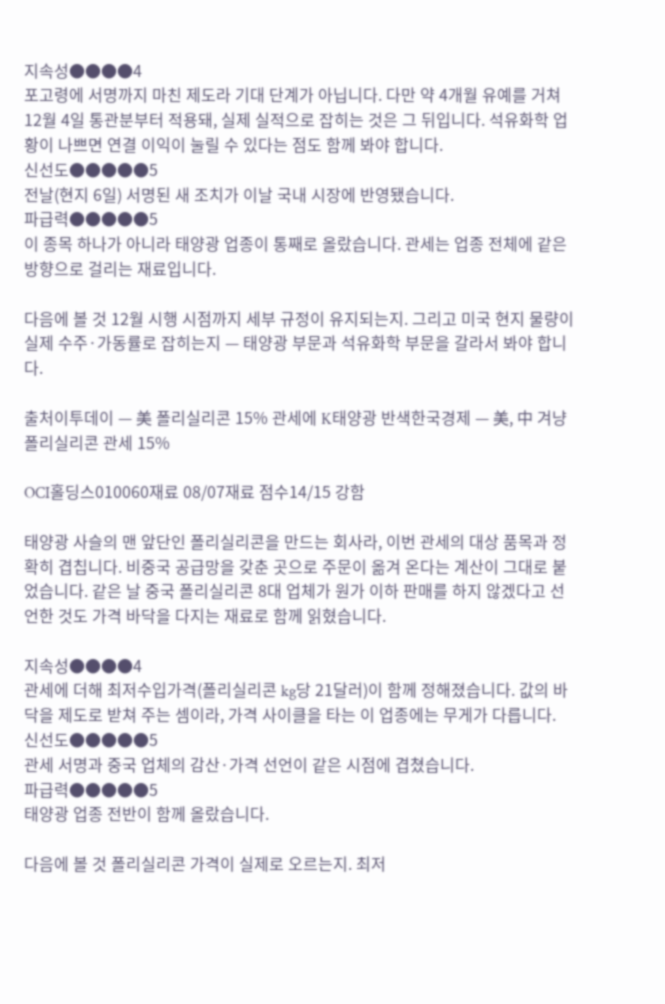지속성●●●●4
포고령에 서명까지 마친 제도라 기대 단계가 아닙니다. 다만 약 4개월 유예를 거쳐 12월 4일 통관분부터 적용돼, 실제 실적으로 잡히는 것은 그 뒤입니다. 석유화학 업황이 나쁘면 연결 이익이 눌릴 수 있다는 점도 함께 봐야 합니다.
신선도●●●●●5
전날(현지 6일) 서명된 새 조치가 이날 국내 시장에 반영됐습니다.
파급력●●●●●5
이 종목 하나가 아니라 태양광 업종이 통째로 올랐습니다. 관세는 업종 전체에 같은 방향으로 걸리는 재료입니다.

다음에 볼 것 12월 시행 시점까지 세부 규정이 유지되는지. 그리고 미국 현지 물량이 실제 수주·가동률로 잡히는지 — 태양광 부문과 석유화학 부문을 갈라서 봐야 합니다.

출처이투데이 — 美 폴리실리콘 15% 관세에 K태양광 반색한국경제 — 美, 中 겨냥 폴리실리콘 관세 15%

OCI홀딩스010060재료 08/07재료 점수14/15 강함

태양광 사슬의 맨 앞단인 폴리실리콘을 만드는 회사라, 이번 관세의 대상 품목과 정확히 겹칩니다. 비중국 공급망을 갖춘 곳으로 주문이 옮겨 온다는 계산이 그대로 붙었습니다. 같은 날 중국 폴리실리콘 8대 업체가 원가 이하 판매를 하지 않겠다고 선언한 것도 가격 바닥을 다지는 재료로 함께 읽혔습니다.

지속성●●●●4
관세에 더해 최저수입가격(폴리실리콘 kg당 21달러)이 함께 정해졌습니다. 값의 바닥을 제도로 받쳐 주는 셈이라, 가격 사이클을 타는 이 업종에는 무게가 다릅니다.
신선도●●●●●5
관세 서명과 중국 업체의 감산·가격 선언이 같은 시점에 겹쳤습니다.
파급력●●●●●5
태양광 업종 전반이 함께 올랐습니다.

다음에 볼 것 폴리실리콘 가격이 실제로 오르는지. 최저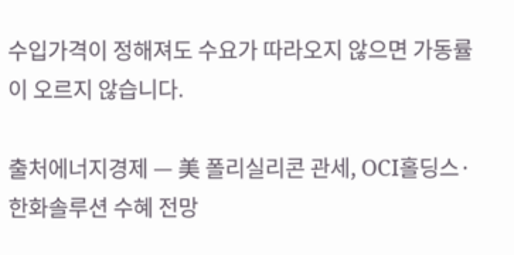수입가격이 정해져도 수요가 따라오지 않으면 가동률이 오르지 않습니다.

출처에너지경제 — 美 폴리실리콘 관세, OCI홀딩스·한화솔루션 수혜 전망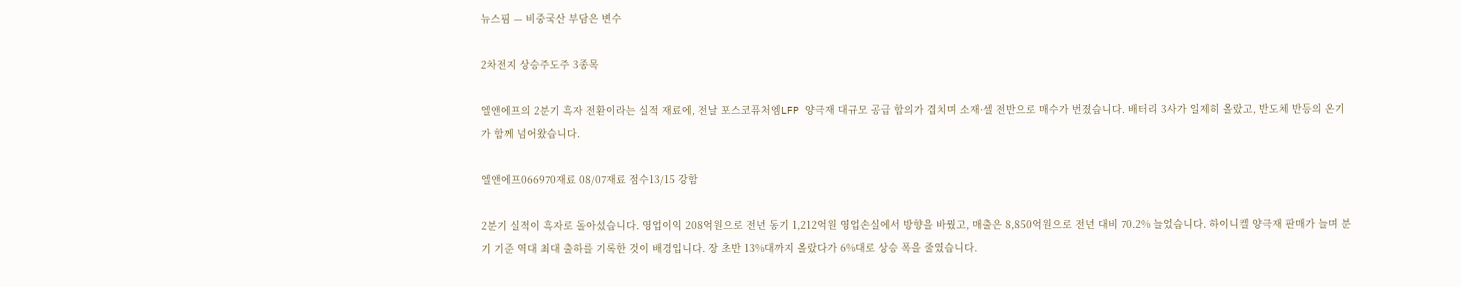뉴스핌 — 비중국산 부담은 변수

2차전지 상승주도주 3종목

엘앤에프의 2분기 흑자 전환이라는 실적 재료에, 전날 포스코퓨처엠LFP 양극재 대규모 공급 합의가 겹치며 소재·셀 전반으로 매수가 번졌습니다. 배터리 3사가 일제히 올랐고, 반도체 반등의 온기가 함께 넘어왔습니다.

엘앤에프066970재료 08/07재료 점수13/15 강함

2분기 실적이 흑자로 돌아섰습니다. 영업이익 208억원으로 전년 동기 1,212억원 영업손실에서 방향을 바꿨고, 매출은 8,850억원으로 전년 대비 70.2% 늘었습니다. 하이니켈 양극재 판매가 늘며 분기 기준 역대 최대 출하를 기록한 것이 배경입니다. 장 초반 13%대까지 올랐다가 6%대로 상승 폭을 줄였습니다.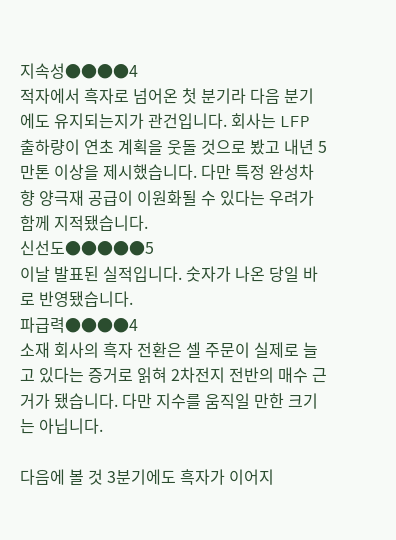지속성●●●●4
적자에서 흑자로 넘어온 첫 분기라 다음 분기에도 유지되는지가 관건입니다. 회사는 LFP 출하량이 연초 계획을 웃돌 것으로 봤고 내년 5만톤 이상을 제시했습니다. 다만 특정 완성차향 양극재 공급이 이원화될 수 있다는 우려가 함께 지적됐습니다.
신선도●●●●●5
이날 발표된 실적입니다. 숫자가 나온 당일 바로 반영됐습니다.
파급력●●●●4
소재 회사의 흑자 전환은 셀 주문이 실제로 늘고 있다는 증거로 읽혀 2차전지 전반의 매수 근거가 됐습니다. 다만 지수를 움직일 만한 크기는 아닙니다.

다음에 볼 것 3분기에도 흑자가 이어지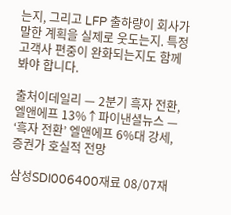는지, 그리고 LFP 출하량이 회사가 말한 계획을 실제로 웃도는지. 특정 고객사 편중이 완화되는지도 함께 봐야 합니다.

출처이데일리 — 2분기 흑자 전환, 엘앤에프 13%↑파이낸셜뉴스 — ‘흑자 전환’ 엘앤에프 6%대 강세, 증권가 호실적 전망

삼성SDI006400재료 08/07재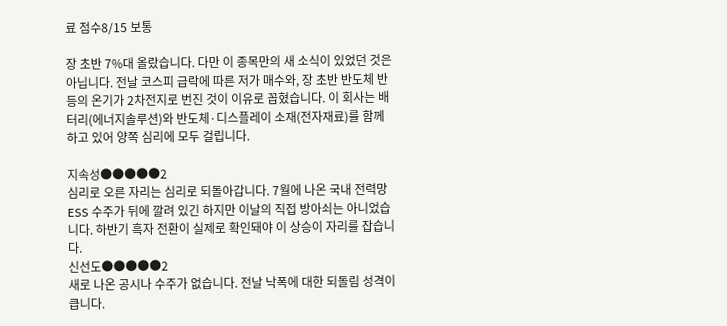료 점수8/15 보통

장 초반 7%대 올랐습니다. 다만 이 종목만의 새 소식이 있었던 것은 아닙니다. 전날 코스피 급락에 따른 저가 매수와, 장 초반 반도체 반등의 온기가 2차전지로 번진 것이 이유로 꼽혔습니다. 이 회사는 배터리(에너지솔루션)와 반도체·디스플레이 소재(전자재료)를 함께 하고 있어 양쪽 심리에 모두 걸립니다.

지속성●●●●●2
심리로 오른 자리는 심리로 되돌아갑니다. 7월에 나온 국내 전력망 ESS 수주가 뒤에 깔려 있긴 하지만 이날의 직접 방아쇠는 아니었습니다. 하반기 흑자 전환이 실제로 확인돼야 이 상승이 자리를 잡습니다.
신선도●●●●●2
새로 나온 공시나 수주가 없습니다. 전날 낙폭에 대한 되돌림 성격이 큽니다.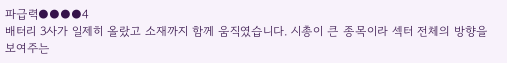파급력●●●●4
배터리 3사가 일제히 올랐고 소재까지 함께 움직였습니다. 시총이 큰 종목이라 섹터 전체의 방향을 보여주는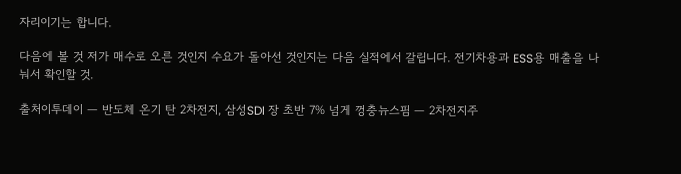자리이기는 합니다.

다음에 볼 것 저가 매수로 오른 것인지 수요가 돌아선 것인지는 다음 실적에서 갈립니다. 전기차용과 ESS용 매출을 나눠서 확인할 것.

출처이투데이 — 반도체 온기 탄 2차전지, 삼성SDI 장 초반 7% 넘게 껑충뉴스핌 — 2차전지주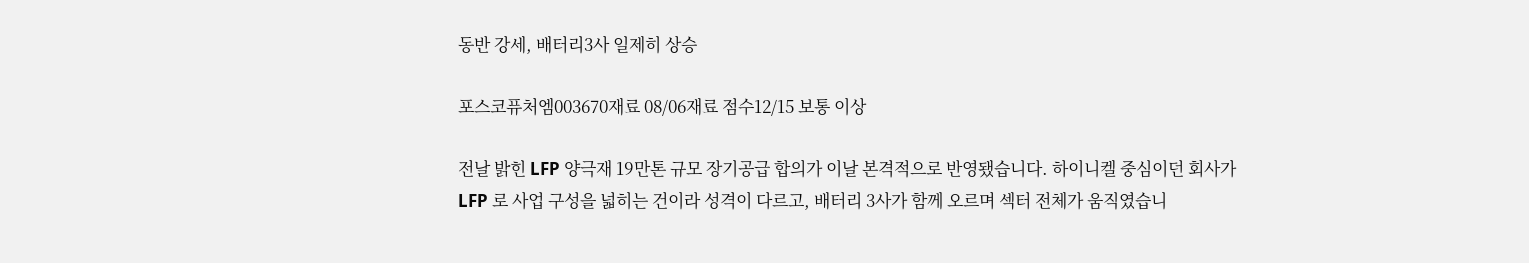동반 강세, 배터리3사 일제히 상승

포스코퓨처엠003670재료 08/06재료 점수12/15 보통 이상

전날 밝힌 LFP 양극재 19만톤 규모 장기공급 합의가 이날 본격적으로 반영됐습니다. 하이니켈 중심이던 회사가 LFP 로 사업 구성을 넓히는 건이라 성격이 다르고, 배터리 3사가 함께 오르며 섹터 전체가 움직였습니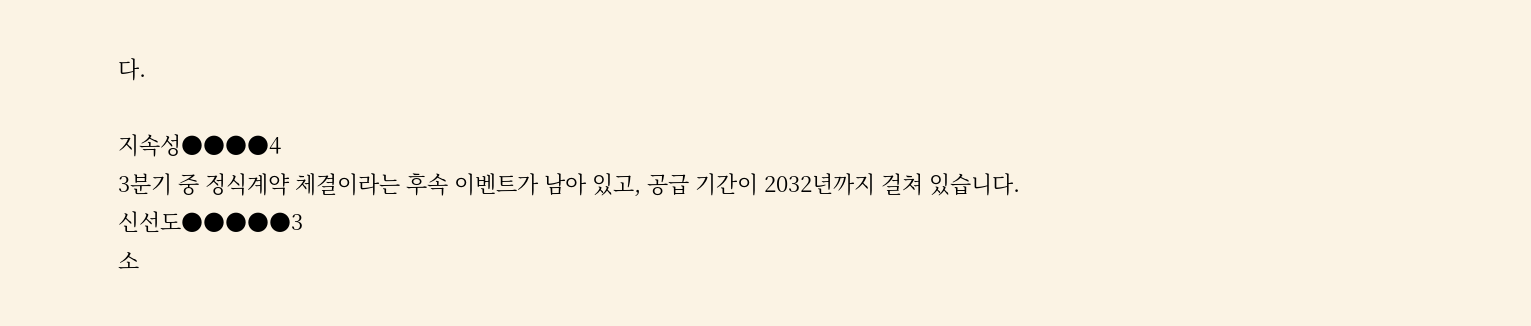다.

지속성●●●●4
3분기 중 정식계약 체결이라는 후속 이벤트가 남아 있고, 공급 기간이 2032년까지 걸쳐 있습니다.
신선도●●●●●3
소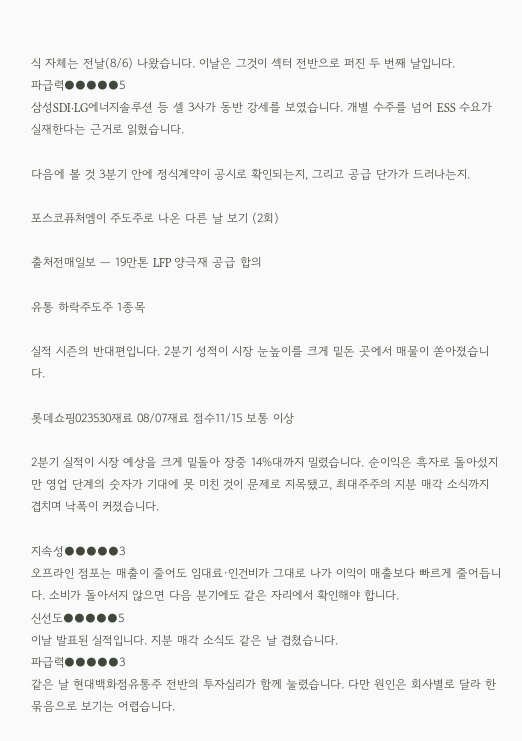식 자체는 전날(8/6) 나왔습니다. 이날은 그것이 섹터 전반으로 퍼진 두 번째 날입니다.
파급력●●●●●5
삼성SDI·LG에너지솔루션 등 셀 3사가 동반 강세를 보였습니다. 개별 수주를 넘어 ESS 수요가 실재한다는 근거로 읽혔습니다.

다음에 볼 것 3분기 안에 정식계약이 공시로 확인되는지, 그리고 공급 단가가 드러나는지.

포스코퓨처엠이 주도주로 나온 다른 날 보기 (2회)

출처전매일보 — 19만톤 LFP 양극재 공급 합의

유통 하락주도주 1종목

실적 시즌의 반대편입니다. 2분기 성적이 시장 눈높이를 크게 밑돈 곳에서 매물이 쏟아졌습니다.

롯데쇼핑023530재료 08/07재료 점수11/15 보통 이상

2분기 실적이 시장 예상을 크게 밑돌아 장중 14%대까지 밀렸습니다. 순이익은 흑자로 돌아섰지만 영업 단계의 숫자가 기대에 못 미친 것이 문제로 지목됐고, 최대주주의 지분 매각 소식까지 겹치며 낙폭이 커졌습니다.

지속성●●●●●3
오프라인 점포는 매출이 줄어도 임대료·인건비가 그대로 나가 이익이 매출보다 빠르게 줄어듭니다. 소비가 돌아서지 않으면 다음 분기에도 같은 자리에서 확인해야 합니다.
신선도●●●●●5
이날 발표된 실적입니다. 지분 매각 소식도 같은 날 겹쳤습니다.
파급력●●●●●3
같은 날 현대백화점유통주 전반의 투자심리가 함께 눌렸습니다. 다만 원인은 회사별로 달라 한 묶음으로 보기는 어렵습니다.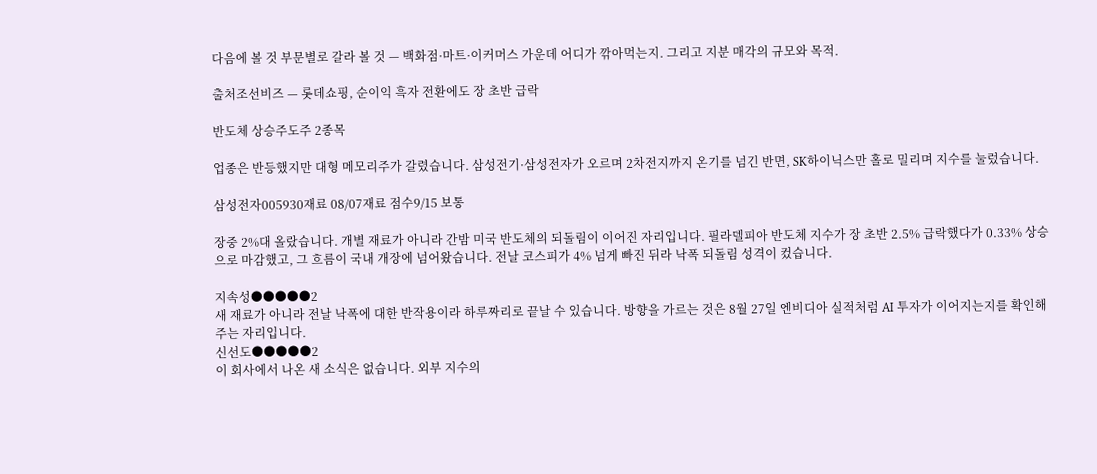다음에 볼 것 부문별로 갈라 볼 것 — 백화점·마트·이커머스 가운데 어디가 깎아먹는지. 그리고 지분 매각의 규모와 목적.

출처조선비즈 — 롯데쇼핑, 순이익 흑자 전환에도 장 초반 급락

반도체 상승주도주 2종목

업종은 반등했지만 대형 메모리주가 갈렸습니다. 삼성전기·삼성전자가 오르며 2차전지까지 온기를 넘긴 반면, SK하이닉스만 홀로 밀리며 지수를 눌렀습니다.

삼성전자005930재료 08/07재료 점수9/15 보통

장중 2%대 올랐습니다. 개별 재료가 아니라 간밤 미국 반도체의 되돌림이 이어진 자리입니다. 필라델피아 반도체 지수가 장 초반 2.5% 급락했다가 0.33% 상승으로 마감했고, 그 흐름이 국내 개장에 넘어왔습니다. 전날 코스피가 4% 넘게 빠진 뒤라 낙폭 되돌림 성격이 컸습니다.

지속성●●●●●2
새 재료가 아니라 전날 낙폭에 대한 반작용이라 하루짜리로 끝날 수 있습니다. 방향을 가르는 것은 8월 27일 엔비디아 실적처럼 AI 투자가 이어지는지를 확인해 주는 자리입니다.
신선도●●●●●2
이 회사에서 나온 새 소식은 없습니다. 외부 지수의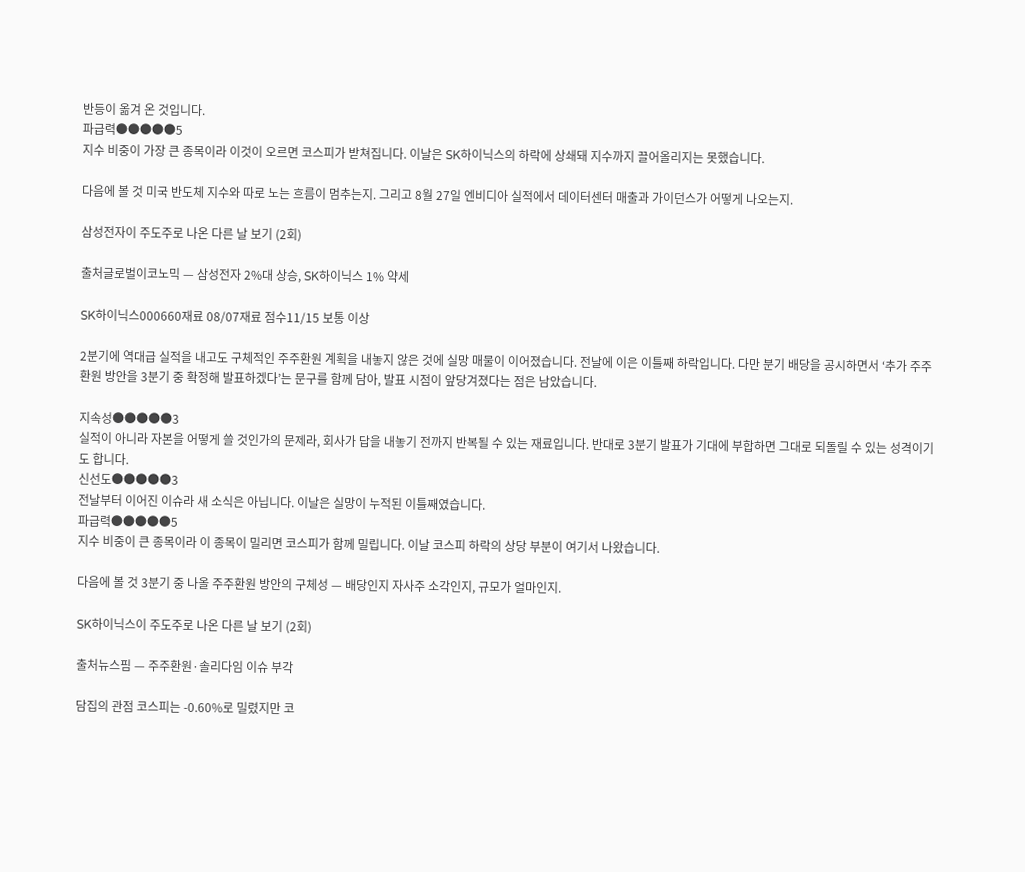반등이 옮겨 온 것입니다.
파급력●●●●●5
지수 비중이 가장 큰 종목이라 이것이 오르면 코스피가 받쳐집니다. 이날은 SK하이닉스의 하락에 상쇄돼 지수까지 끌어올리지는 못했습니다.

다음에 볼 것 미국 반도체 지수와 따로 노는 흐름이 멈추는지. 그리고 8월 27일 엔비디아 실적에서 데이터센터 매출과 가이던스가 어떻게 나오는지.

삼성전자이 주도주로 나온 다른 날 보기 (2회)

출처글로벌이코노믹 — 삼성전자 2%대 상승, SK하이닉스 1% 약세

SK하이닉스000660재료 08/07재료 점수11/15 보통 이상

2분기에 역대급 실적을 내고도 구체적인 주주환원 계획을 내놓지 않은 것에 실망 매물이 이어졌습니다. 전날에 이은 이틀째 하락입니다. 다만 분기 배당을 공시하면서 ‘추가 주주환원 방안을 3분기 중 확정해 발표하겠다’는 문구를 함께 담아, 발표 시점이 앞당겨졌다는 점은 남았습니다.

지속성●●●●●3
실적이 아니라 자본을 어떻게 쓸 것인가의 문제라, 회사가 답을 내놓기 전까지 반복될 수 있는 재료입니다. 반대로 3분기 발표가 기대에 부합하면 그대로 되돌릴 수 있는 성격이기도 합니다.
신선도●●●●●3
전날부터 이어진 이슈라 새 소식은 아닙니다. 이날은 실망이 누적된 이틀째였습니다.
파급력●●●●●5
지수 비중이 큰 종목이라 이 종목이 밀리면 코스피가 함께 밀립니다. 이날 코스피 하락의 상당 부분이 여기서 나왔습니다.

다음에 볼 것 3분기 중 나올 주주환원 방안의 구체성 — 배당인지 자사주 소각인지, 규모가 얼마인지.

SK하이닉스이 주도주로 나온 다른 날 보기 (2회)

출처뉴스핌 — 주주환원·솔리다임 이슈 부각

담집의 관점 코스피는 -0.60%로 밀렸지만 코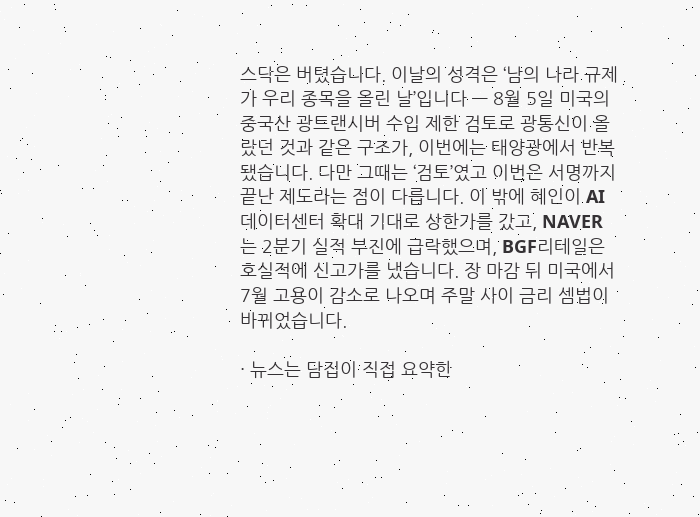스닥은 버텼습니다. 이날의 성격은 ‘남의 나라 규제가 우리 종목을 올린 날’입니다 — 8월 5일 미국의 중국산 광트랜시버 수입 제한 검토로 광통신이 올랐던 것과 같은 구조가, 이번에는 태양광에서 반복됐습니다. 다만 그때는 ‘검토’였고 이번은 서명까지 끝난 제도라는 점이 다릅니다. 이 밖에 혜인이 AI 데이터센터 확대 기대로 상한가를 갔고, NAVER 는 2분기 실적 부진에 급락했으며, BGF리테일은 호실적에 신고가를 냈습니다. 장 마감 뒤 미국에서 7월 고용이 감소로 나오며 주말 사이 금리 셈법이 바뀌었습니다.

· 뉴스는 담집이 직접 요약한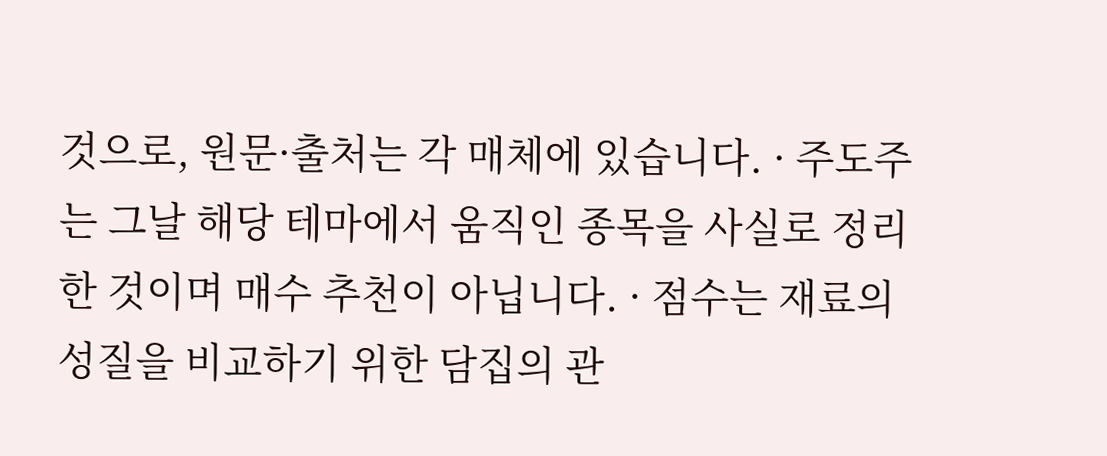것으로, 원문·출처는 각 매체에 있습니다. · 주도주는 그날 해당 테마에서 움직인 종목을 사실로 정리한 것이며 매수 추천이 아닙니다. · 점수는 재료의 성질을 비교하기 위한 담집의 관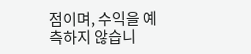점이며, 수익을 예측하지 않습니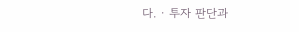다. · 투자 판단과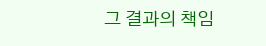그 결과의 책임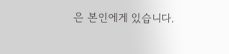은 본인에게 있습니다.